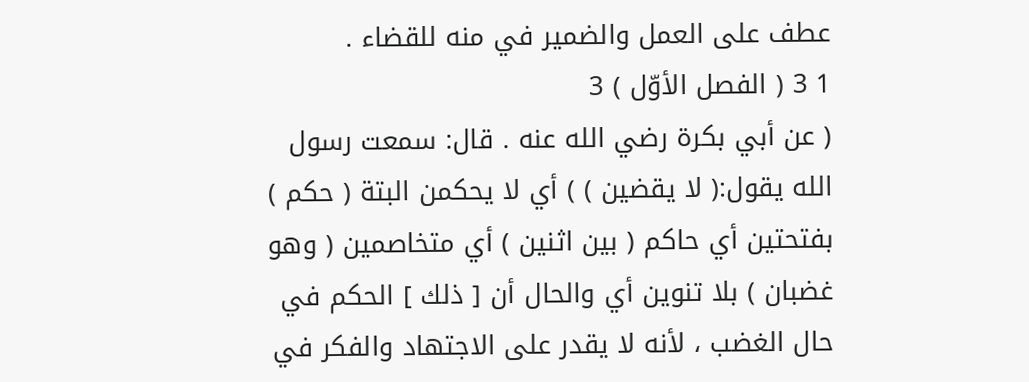عطف على العمل والضمير في منه للقضاء .
1 3 ( الفصل الأوّل ) 3
( عن أبي بكرة رضي الله عنه . قال: سمعت رسول الله يقول:( لا يقضين ) ) أي لا يحكمن البتة ( حكم ) بفتحتين أي حاكم ( بين اثنين ) أي متخاصمين ( وهو غضبان ) بلا تنوين أي والحال أن [ ذلك ] الحكم في حال الغضب ، لأنه لا يقدر على الاجتهاد والفكر في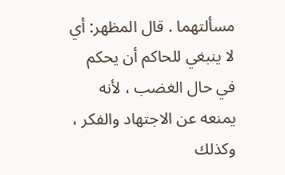مسألتهما . قال المظهر: أي لا ينبغي للحاكم أن يحكم في حال الغضب ، لأنه يمنعه عن الاجتهاد والفكر ، وكذلك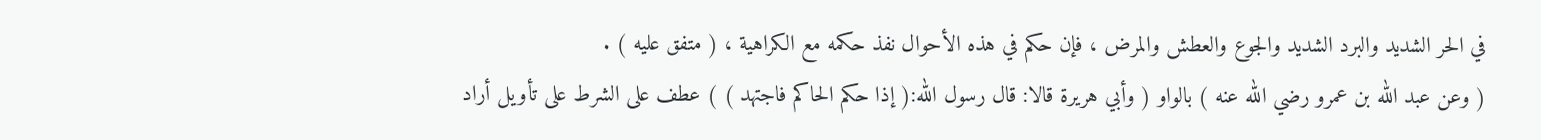في الحر الشديد والبرد الشديد والجوع والعطش والمرض ، فإن حكم في هذه الأحوال نفذ حكمه مع الكراهية ، ( متفق عليه ) .
( وعن عبد الله بن عمرو رضي الله عنه ) بالواو ( وأبي هريرة قالا: قال رسول الله:( إذا حكم الحاكم فاجتهد ) ) عطف على الشرط على تأويل أراد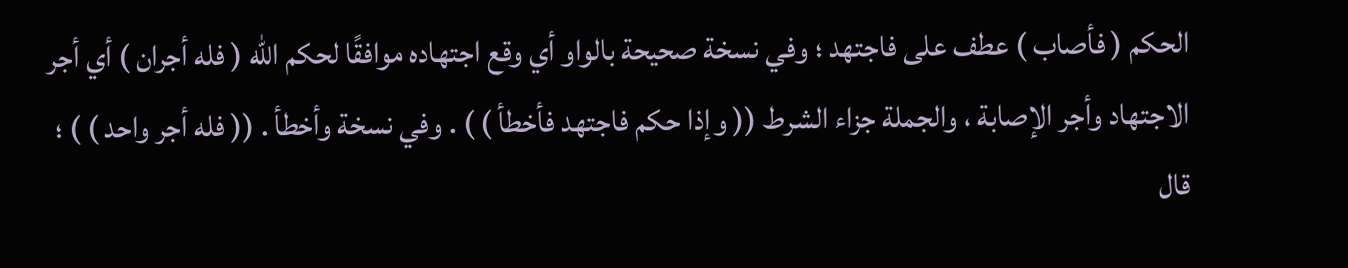الحكم ( فأصاب ) عطف على فاجتهد ؛ وفي نسخة صحيحة بالواو أي وقع اجتهاده موافقًا لحكم الله ( فله أجران ) أي أجر الاجتهاد وأجر الإصابة ، والجملة جزاء الشرط (( وإذا حكم فاجتهد فأخطأ ) ) . وفي نسخة وأخطأ . (( فله أجر واحد ) ) ؛ قال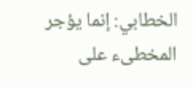الخطابي: إنما يؤجر المخطىء على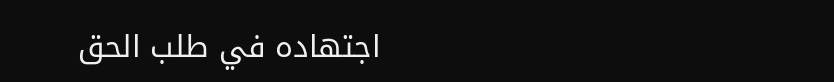اجتهاده في طلب الحق